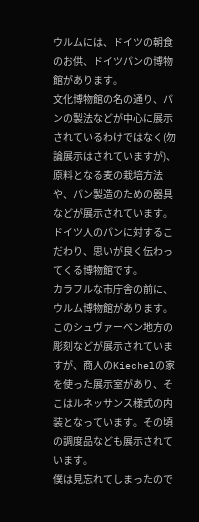ウルムには、ドイツの朝食のお供、ドイツパンの博物館があります。
文化博物館の名の通り、パンの製法などが中心に展示されているわけではなく(勿論展示はされていますが)、原料となる麦の栽培方法や、パン製造のための器具などが展示されています。
ドイツ人のパンに対するこだわり、思いが良く伝わってくる博物館です。
カラフルな市庁舎の前に、ウルム博物館があります。
このシュヴァーベン地方の彫刻などが展示されていますが、商人のKiechelの家を使った展示室があり、そこはルネッサンス様式の内装となっています。その頃の調度品なども展示されています。
僕は見忘れてしまったので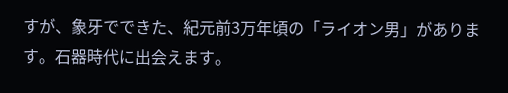すが、象牙でできた、紀元前3万年頃の「ライオン男」があります。石器時代に出会えます。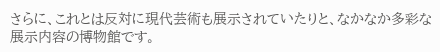さらに、これとは反対に現代芸術も展示されていたりと、なかなか多彩な展示内容の博物館です。